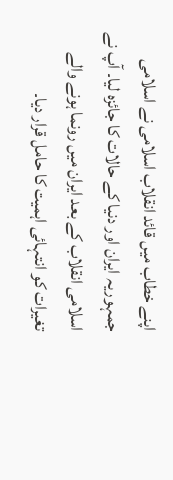اپنے خطاب میں قائد انقلاب اسلامی نے اسلامی جمہوریہ ایران اور دنیا کے حالات کا جائزہ لیا۔ آپ نے اسلامی انقلاب کے بعد ایران میں رونما ہونے والے تغیرات کو انتہائی اہمیت کا حامل قرار دیا۔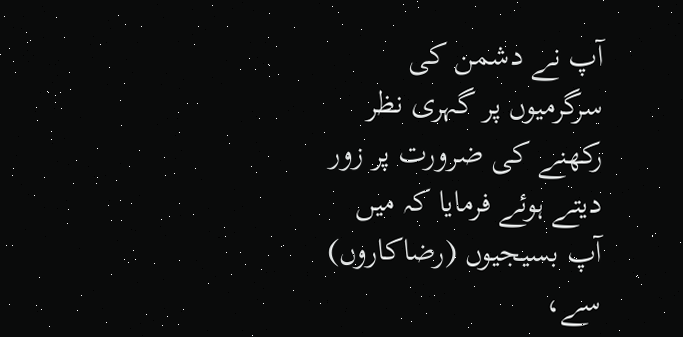آپ نے دشمن کی سرگرمیوں پر گہری نظر رکھنے کی ضرورت پر زور دیتے ہوئے فرمایا کہ میں آپ بسیجیوں (رضاکاروں) سے،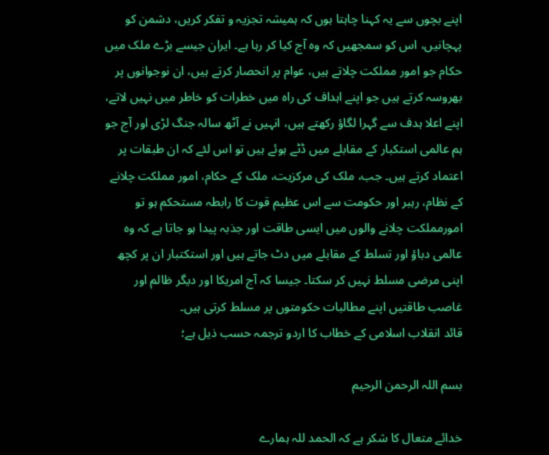اپنے بچوں سے یہ کہنا چاہتا ہوں کہ ہمیشہ تجزیہ و تفکر کریں، دشمن کو پہچانیں، اس کو سمجھیں کہ وہ آج کیا کر رہا ہے۔ ایران جیسے بڑے ملک میں حکام جو امور مملکت چلاتے ہیں، عوام پر انحصار کرتے ہیں، ان نوجوانوں پر بھروسہ کرتے ہیں جو اپنے اہداف کی راہ میں خطرات کو خاطر میں نہیں لاتے، اپنے اعلا ہدف سے گہرا لگاؤ رکھتے ہیں، انہیں نے آٹھ سالہ جنگ لڑی اور آج جو ہم عالمی استکبار کے مقابلے میں ڈٹے ہوئے ہیں تو اس لئے کہ ان طبقات پر اعتماد کرتے ہیں۔ جب، ملک کی مرکزیت، ملک کے حکام، امور مملکت چلانے کے نظام، رہبر اور حکومت سے اس عظیم قوت کا رابطہ مستحکم ہو تو امورمملکت چلانے والوں میں ایسی طاقت اور جذبہ پیدا ہو جاتا ہے کہ وہ عالمی دباؤ اور تسلط کے مقابلے میں دٹ جاتے ہیں اور استکتبار ان پر کچھ اپنی مرضی مسلط نہیں کر سکتا۔ جیسا کہ آج امریکا اور دیگر ظالم اور غاصب طاقتیں اپنے مطالبات حکومتوں پر مسلط کرتی ہیں۔
قائد انقلاب اسلامی کے خطاب کا اردو ترجمہ حسب ذیل ہے؛

بسم اللہ الرحمن الرحیم

خدائے متعال کا شکر ہے کہ الحمد للہ ہمارے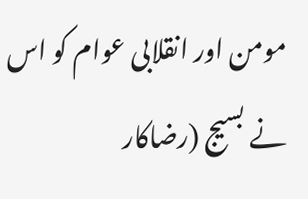مومن اور انقلابی عوام کو اس نے بسیج (رضاکار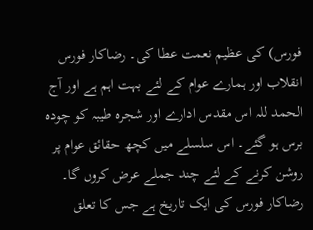فورس) کی عظیم نعمت عطا کی۔ رضاکار فورس انقلاب اور ہمارے عوام کے لئے بہت اہم ہے اور آج الحمد للہ اس مقدس ادارے اور شجرہ طیبہ کو چودہ برس ہو گئے۔ اس سلسلے میں کچھ حقائق عوام پر روشن کرنے کے لئے چند جملے عرض کروں گا۔
رضاکار فورس کی ایک تاریخ ہے جس کا تعلق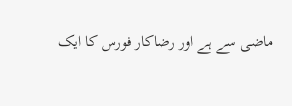ماضی سے ہے اور رضاکار فورس کا ایک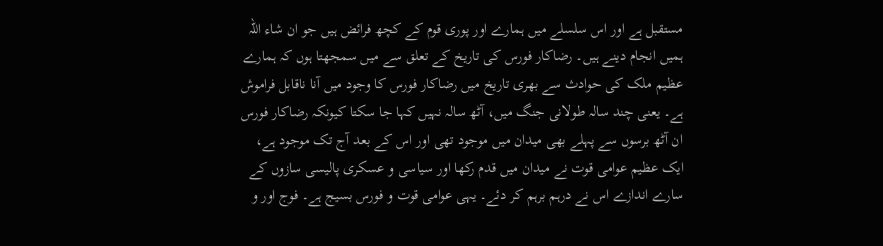مستقبل ہے اور اس سلسلے میں ہمارے اور پوری قوم کے کچھ فرائض ہیں جو ان شاء اللہ ہمیں انجام دینے ہیں۔ رضاکار فورس کی تاریخ کے تعلق سے میں سمجھتا ہوں کہ ہمارے عظیم ملک کی حوادث سے بھری تاریخ میں رضاکار فورس کا وجود میں آنا ناقابل فراموش ہے۔ یعنی چند سالہ طولانی جنگ میں، آٹھ سالہ نہیں کہا جا سکتا کیونکہ رضاکار فورس ان آٹھ برسوں سے پہلے بھی میدان میں موجود تھی اور اس کے بعد آج تک موجود ہے، ایک عظیم عوامی قوت نے میدان میں قدم رکھا اور سیاسی و عسکری پالیسی سازوں کے سارے اندازے اس نے درہم برہم کر دئے۔ یہی عوامی قوت و فورس بسیج ہے۔ فوج اور و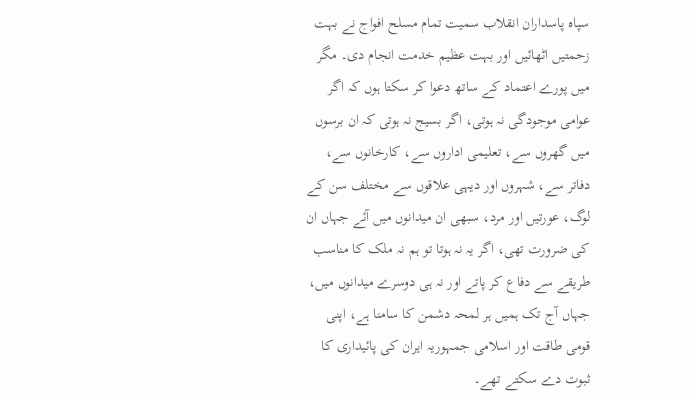سپاہ پاسداران انقلاب سمیت تمام مسلح افواج نے بہت زحمتیں اٹھائیں اور بہت عظیم خدمت انجام دی۔ مگر میں پورے اعتماد کے ساتھ دعوا کر سکتا ہوں کہ اگر عوامی موجودگی نہ ہوتی، اگر بسیج نہ ہوتی کہ ان برسوں میں گھروں سے، تعلیمی اداروں سے، کارخانوں سے، دفاتر سے، شہروں اور دیہی علاقوں سے مختلف سن کے لوگ، عورتیں اور مرد، سبھی ان میدانوں میں آئے جہاں ان کی ضرورت تھی، اگر یہ نہ ہوتا تو ہم نہ ملک کا مناسب طریقے سے دفاع کر پاتے اور نہ ہی دوسرے میدانوں میں، جہاں آج تک ہمیں ہر لمحہ دشمن کا سامنا ہے، اپنی قومی طاقت اور اسلامی جمہوریہ ایران کی پائیداری کا ثبوت دے سکتے تھے۔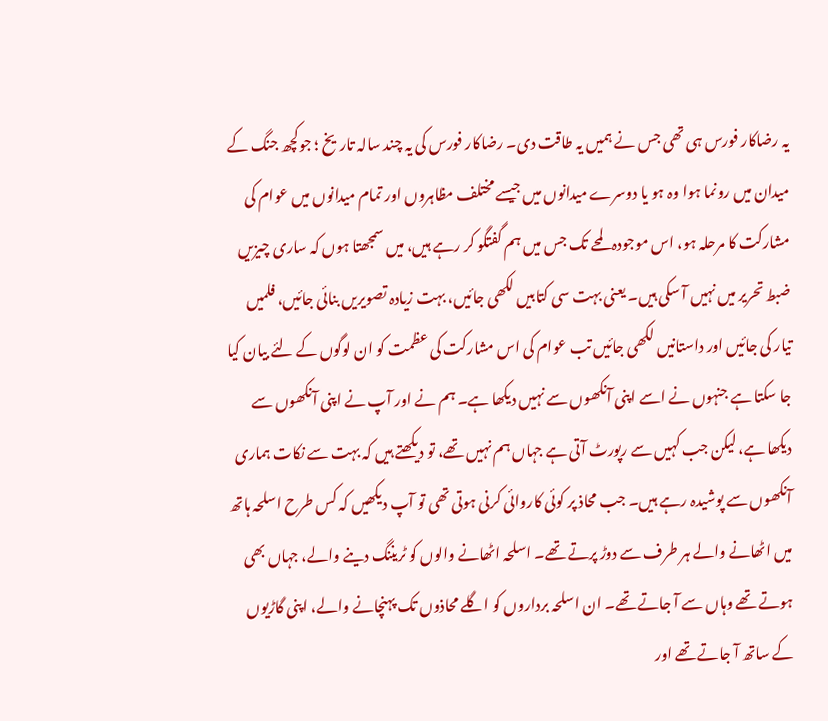یہ رضاکار فورس ہی تھی جس نے ہمیں یہ طاقت دی۔ رضاکار فورس کی یہ چند سالہ تاریخ ؛ جوکچھ جنگ کے میدان میں رونما ہوا وہ ہو یا دوسرے میدانوں میں جیسے مختلف مظاہروں اور تمام میدانوں میں عوام کی مشارکت کا مرحلہ ہو، اس موجودہ لمحے تک جس میں ہم گفتگو کر رہے ہیں، میں سمجھتا ہوں کہ ساری چیزیں ضبط تحریر میں نہیں آ سکی ہیں۔ یعنی بہت سی کتابیں لکھی جائیں، بہت زیادہ تصویریں بنائی جائیں، فلمیں تیار کی جائیں اور داستانیں لکھی جائیں تب عوام کی اس مشارکت کی عظمت کو ان لوگوں کے لئے بیان کیا جا سکتا ہے جنہوں نے اسے اپنی آنکھوں سے نہیں دیکھا ہے۔ ہم نے اور آپ نے اپنی آنکھوں سے دیکھا ہے، لیکن جب کہیں سے رپورٹ آتی ہے جہاں ہم نہیں تھے، تو دیکھتے ہیں کہ بہت سے نکات ہماری آنکھوں سے پوشیدہ رہے ہیں۔ جب محاذ پر کوئی کاروائی کرنی ہوتی تھی تو آپ دیکھیں کہ کس طرح اسلحہ ہاتھ میں اٹھانے والے ہر طرف سے دوڑ پرتے تھے۔ اسلحہ اٹھانے والوں کو ٹریننگ دینے والے، جہاں بھی ہوتے تھے وہاں سے آ جاتے تھے۔ ان اسلحہ برداروں کو اگلے محاذوں تک پہنچانے والے، اپنی گاڑیوں کے ساتھ آ جاتے تھے اور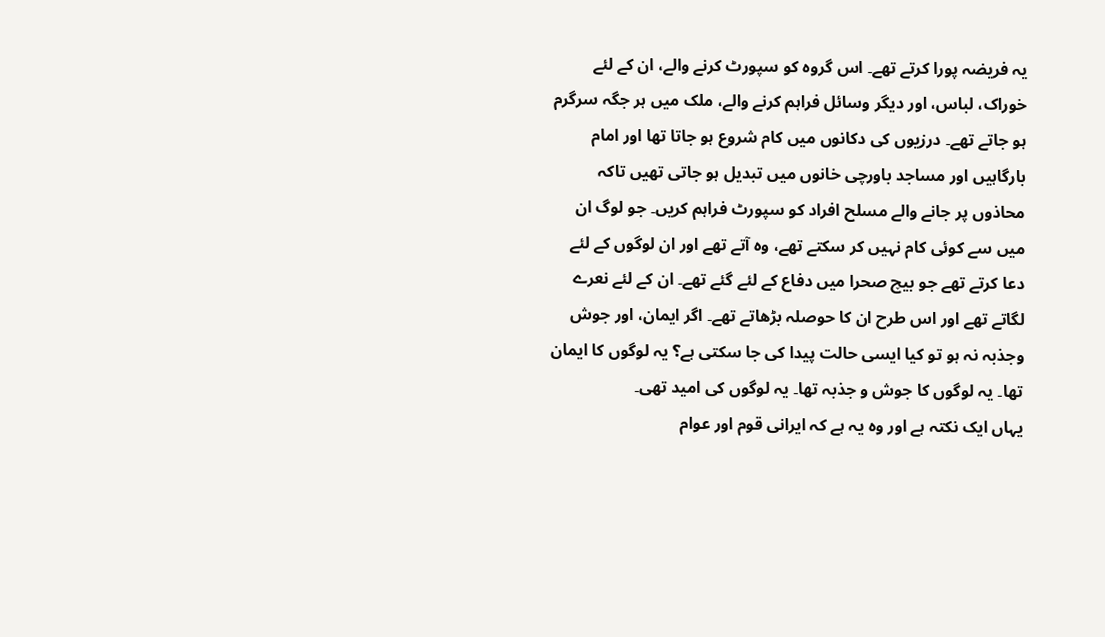یہ فریضہ پورا کرتے تھے۔ اس گروہ کو سپورٹ کرنے والے، ان کے لئے خوراک، لباس، اور دیگر وسائل فراہم کرنے والے، ملک میں ہر جگہ سرگرم ہو جاتے تھے۔ درزیوں کی دکانوں میں کام شروع ہو جاتا تھا اور امام بارگاہیں اور مساجد باورچی خانوں میں تبدیل ہو جاتی تھیں تاکہ محاذوں پر جانے والے مسلح افراد کو سپورٹ فراہم کریں۔ جو لوگ ان میں سے کوئی کام نہیں کر سکتے تھے، وہ آتے تھے اور ان لوگوں کے لئے دعا کرتے تھے جو بیچ صحرا میں دفاع کے لئے گئے تھے۔ ان کے لئے نعرے لگاتے تھے اور اس طرح ان کا حوصلہ بڑھاتے تھے۔ اگر ایمان، اور جوش وجذبہ نہ ہو تو کیا ایسی حالت پیدا کی جا سکتی ہے؟ یہ لوگوں کا ایمان تھا۔ یہ لوگوں کا جوش و جذبہ تھا۔ یہ لوگوں کی امید تھی۔
یہاں ایک نکتہ ہے اور وہ یہ ہے کہ ایرانی قوم اور عوام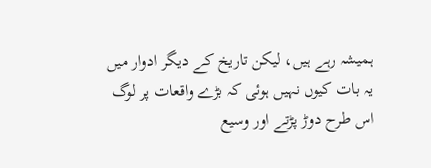ہمیشہ رہے ہیں، لیکن تاریخ کے دیگر ادوار میں یہ بات کیوں نہیں ہوئی کہ بڑے واقعات پر لوگ اس طرح دوڑ پڑتے اور وسیع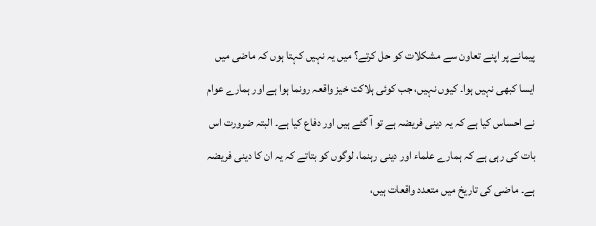پیمانے پر اپنے تعاون سے مشکلات کو حل کرتے؟ میں یہ نہیں کہتا ہوں کہ ماضی میں ایسا کبھی نہیں ہوا۔ کیوں نہیں، جب کوئی ہلاکت خیز واقعہ رونما ہوا ہے اور ہمارے عوام نے احساس کیا ہے کہ یہ دینی فریضہ ہے تو آ گئے ہیں اور دفاع کیا ہے۔ البتہ ضرورت اس بات کی رہی ہے کہ ہمارے علماء اور دینی رہنما، لوگوں کو بتاتے کہ یہ ان کا دینی فریضہ ہے۔ ماضی کی تاریخ میں متعدد واقعات ہیں،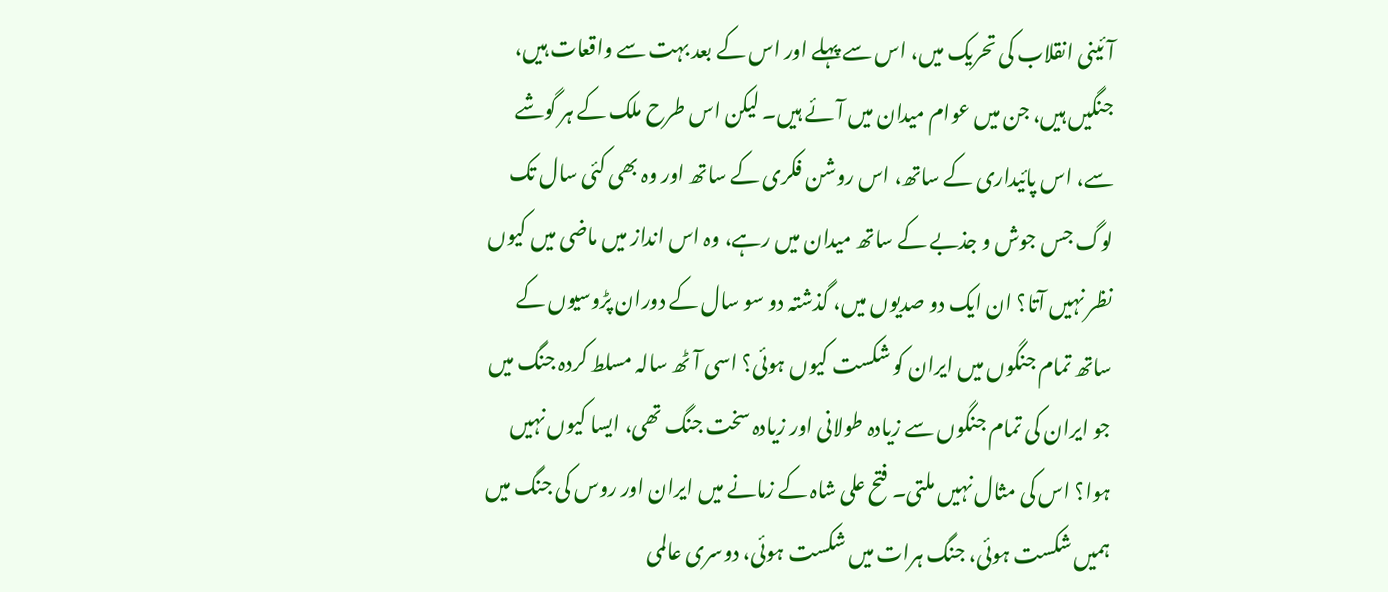آئینی انقلاب کی تحریک میں، اس سے پہلے اور اس کے بعد بہت سے واقعات ہیں، جنگیں ہیں، جن میں عوام میدان میں آئے ہیں۔ لیکن اس طرح ملک کے ہر گوشے سے، اس پائیداری کے ساتھ، اس روشن فکری کے ساتھ اور وہ بھی کئی سال تک لوگ جس جوش و جذبے کے ساتھ میدان میں رہے، وہ اس انداز میں ماضی میں کیوں نظر نہیں آتا؟ ان ایک دو صدیوں میں، گذشتہ دو سو سال کے دوران پڑوسیوں کے ساتھ تمام جنگوں میں ایران کو شکست کیوں ہوئی؟ اسی آٹھ سالہ مسلط کردہ جنگ میں جو ایران کی تمام جنگوں سے زیادہ طولانی اور زیادہ سخت جنگ تھی، ایسا کیوں نہیں ہوا؟ اس کی مثال نہیں ملتی۔ فتح علی شاہ کے زمانے میں ایران اور روس کی جنگ میں ہمیں شکست ہوئی، جنگ ہرات میں شکست ہوئی، دوسری عالمی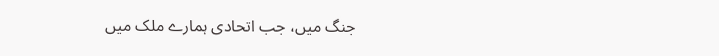جنگ میں، جب اتحادی ہمارے ملک میں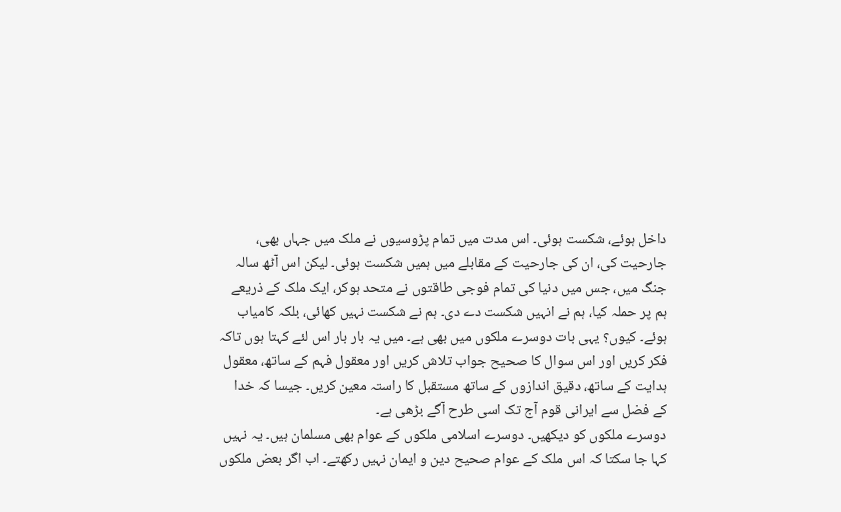داخل ہوئے، شکست ہوئی۔ اس مدت میں تمام پڑوسیوں نے ملک میں جہاں بھی، جارحیت کی، ان کی جارحیت کے مقابلے میں ہمیں شکست ہوئی۔ لیکن اس آٹھ سالہ جنگ میں، جس میں دنیا کی تمام فوجی طاقتوں نے متحد ہوکر، ایک ملک کے ذریعے ہم پر حملہ کیا، ہم نے انہیں شکست دے دی۔ ہم نے شکست نہیں کھائی، بلکہ کامیاب ہوئے۔ کیوں؟ یہی بات دوسرے ملکوں میں بھی ہے۔ میں یہ بار بار اس لئے کہتا ہوں تاکہ فکر کریں اور اس سوال کا صحیح جواب تلاش کریں اور معقول فہم کے ساتھ، معقول ہدایت کے ساتھ، دقیق اندازوں کے ساتھ مستقبل کا راستہ معین کریں۔ جیسا کہ خدا کے فضل سے ایرانی قوم آج تک اسی طرح آگے بڑھی ہے۔
دوسرے ملکوں کو دیکھیں۔ دوسرے اسلامی ملکوں کے عوام بھی مسلمان ہیں۔ یہ نہیں کہا جا سکتا کہ اس ملک کے عوام صحیح دین و ایمان نہیں رکھتے۔ اب اگر بعض ملکوں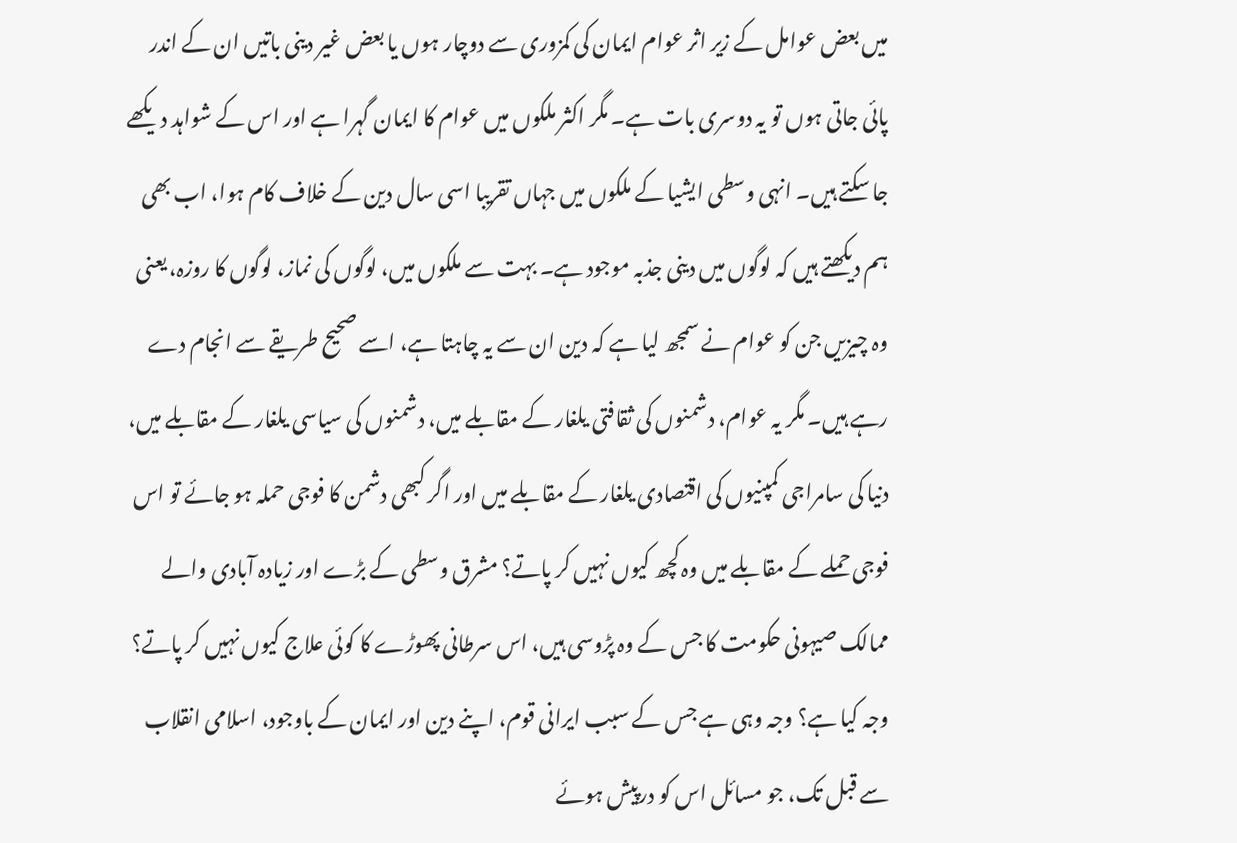میں بعض عوامل کے زیر اثر عوام ایمان کی کمزوری سے دوچار ہوں یا بعض غیر دینی باتیں ان کے اندر پائی جاتی ہوں تو یہ دوسری بات ہے۔ مگر اکثر ملکوں میں عوام کا ایمان گہرا ہے اور اس کے شواہد دیکھے جا سکتے ہیں۔ انہی وسطی ایشیا کے ملکوں میں جہاں تقریبا اسی سال دین کے خلاف کام ہوا، اب بھی ہم دیکھتے ہیں کہ لوگوں میں دینی جذبہ موجود ہے۔ بہت سے ملکوں میں، لوگوں کی نماز، لوگوں کا روزہ، یعنی وہ چیزیں جن کو عوام نے سمجھ لیا ہے کہ دین ان سے یہ چاہتا ہے، اسے صحیح طریقے سے انجام دے رہے ہیں۔ مگر یہ عوام، دشمنوں کی ثقافتی یلغار کے مقابلے میں، دشمنوں کی سیاسی یلغار کے مقابلے میں، دنیا کی سامراجی کمپنیوں کی اقتصادی یلغار کے مقابلے میں اور اگر کبھی دشمن کا فوجی حملہ ہو جائے تو اس فوجی حملے کے مقابلے میں وہ کچھ کیوں نہیں کر پاتے؟ مشرق وسطی کے بڑے اور زیادہ آبادی والے ممالک صیہونی حکومت کا جس کے وہ پڑوسی ہیں، اس سرطانی پھوڑے کا کوئی علاج کیوں نہیں کر پاتے؟
وجہ کیا ہے؟ وجہ وہی ہے جس کے سبب ایرانی قوم، اپنے دین اور ایمان کے باوجود، اسلامی انقلاب سے قبل تک، جو مسائل اس کو درپیش ہوئے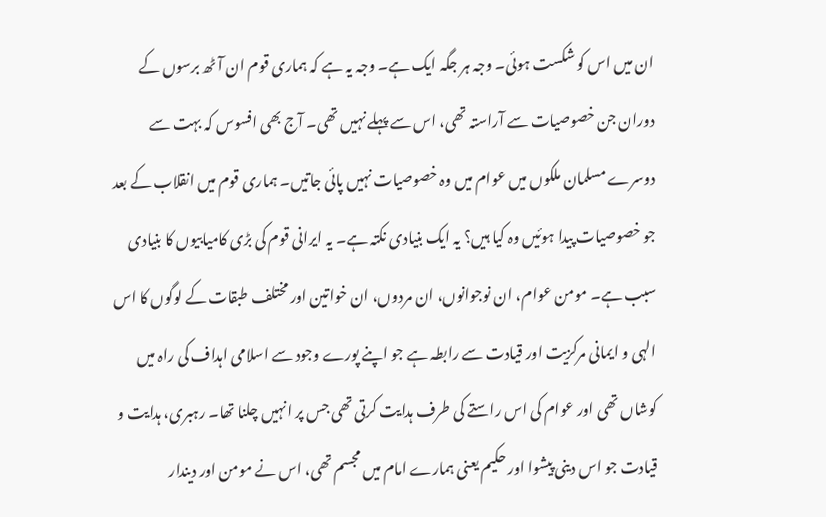ان میں اس کو شکست ہوئی۔ وجہ ہر جگہ ایک ہے۔ وجہ یہ ہے کہ ہماری قوم ان آٹھ برسوں کے دوران جن خصوصیات سے آراستہ تھی، اس سے پہلے نہیں تھی۔ آج بھی افسوس کہ بہت سے دوسرے مسلمان ملکوں میں عوام میں وہ خصوصیات نہیں پائی جاتیں۔ ہماری قوم میں انقلاب کے بعد جو خصوصیات پیدا ہوئیں وہ کیا ہیں؟ یہ ایک بنیادی نکتہ ہے۔ یہ ایرانی قوم کی بڑی کامیابیوں کا بنیادی سبب ہے۔ مومن عوام، ان نوجوانوں، ان مردوں، ان خواتین اور مختلف طبقات کے لوگوں کا اس الہی و ایمانی مرکزیت اور قیادت سے رابطہ ہے جو اپنے پورے وجود سے اسلامی اہداف کی راہ میں کوشاں تھی اور عوام کی اس راستے کی طرف ہدایت کرتی تھی جس پر انہیں چلنا تھا۔ رہبری، ہدایت و قیادت جو اس دینی پیشوا اور حکیم یعنی ہمارے امام میں مجسم تھی، اس نے مومن اور دیندار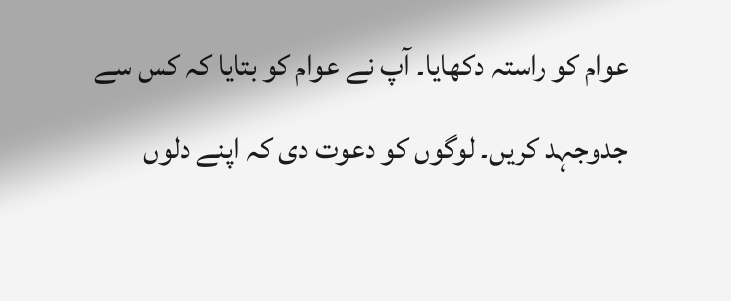عوام کو راستہ دکھایا۔ آپ نے عوام کو بتایا کہ کس سے جدوجہد کریں۔ لوگوں کو دعوت دی کہ اپنے دلوں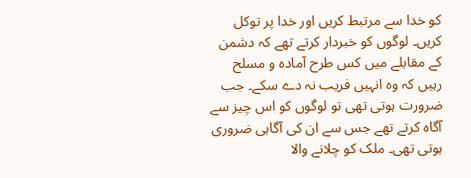کو خدا سے مرتبط کریں اور خدا پر توکل کریں۔ لوگوں کو خبردار کرتے تھے کہ دشمن کے مقابلے میں کس طرح آمادہ و مسلح رہیں کہ وہ انہیں فریب نہ دے سکے۔ جب ضرورت ہوتی تھی تو لوگوں کو اس چیز سے آگاہ کرتے تھے جس سے ان کی آگاہی ضروری ہوتی تھی۔ ملک کو چلانے والا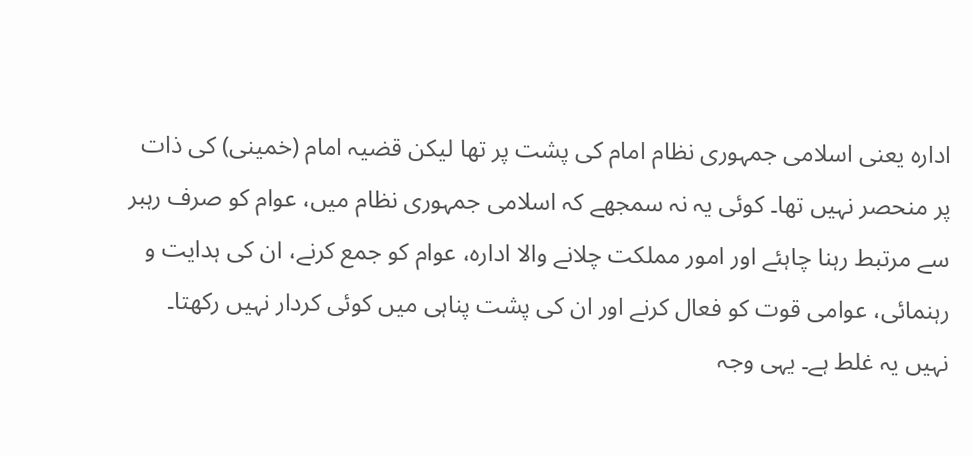ادارہ یعنی اسلامی جمہوری نظام امام کی پشت پر تھا لیکن قضیہ امام (خمینی) کی ذات پر منحصر نہیں تھا۔ کوئی یہ نہ سمجھے کہ اسلامی جمہوری نظام میں، عوام کو صرف رہبر سے مرتبط رہنا چاہئے اور امور مملکت چلانے والا ادارہ، عوام کو جمع کرنے، ان کی ہدایت و رہنمائی، عوامی قوت کو فعال کرنے اور ان کی پشت پناہی میں کوئی کردار نہیں رکھتا۔ نہیں یہ غلط ہے۔ یہی وجہ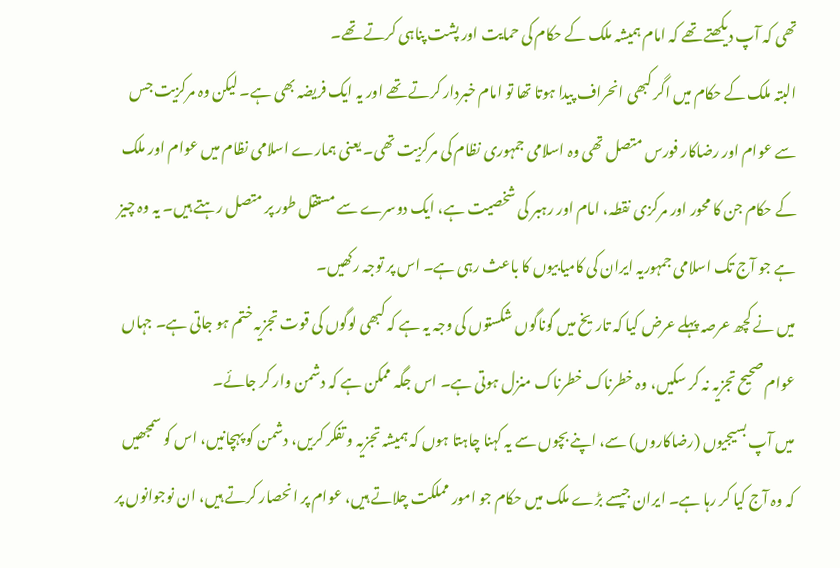تھی کہ آپ دیکھتے تھے کہ امام ہمیشہ ملک کے حکام کی حمایت اور پشت پناہی کرتے تھے۔
البتہ ملک کے حکام میں اگر کبھی انحراف پیدا ہوتا تھا تو امام خبردار کرتے تھے اور یہ ایک فریضہ بھی ہے۔ لیکن وہ مرکزیت جس سے عوام اور رضاکار فورس متصل تھی وہ اسلامی جمہوری نظام کی مرکزیت تھی۔ یعنی ہمارے اسلامی نظام میں عوام اور ملک کے حکام جن کا محور اور مرکزی نقطہ، امام اور رہبر کی شخصیت ہے، ایک دوسرے سے مستقل طور پر متصل رہتے ہیں۔ یہ وہ چیز ہے جو آج تک اسلامی جمہوریہ ایران کی کامیابیوں کا باعث رہی ہے۔ اس پر توجہ رکھیں۔
میں نے کچھ عرصہ پہلے عرض کیا کہ تاریخ میں گوناگوں شکستوں کی وجہ یہ ہے کہ کبھی لوگوں کی قوت تجزیہ ختم ہو جاتی ہے۔ جہاں عوام صحیح تجزیہ نہ کر سکیں، وہ خطرناک خطرناک منزل ہوتی ہے۔ اس جگہ ممکن ہے کہ دشمن وار کر جائے۔
میں آپ بسیجیوں (رضاکاروں) سے، اپنے بچوں سے یہ کہنا چاہتا ہوں کہ ہمیشہ تجزیہ و تفکر کریں، دشمن کو پہچانیں، اس کو سمجھیں کہ وہ آج کیا کر رہا ہے۔ ایران جیسے بڑے ملک میں حکام جو امور مملکت چلاتے ہیں، عوام پر انحصار کرتے ہیں، ان نوجوانوں پر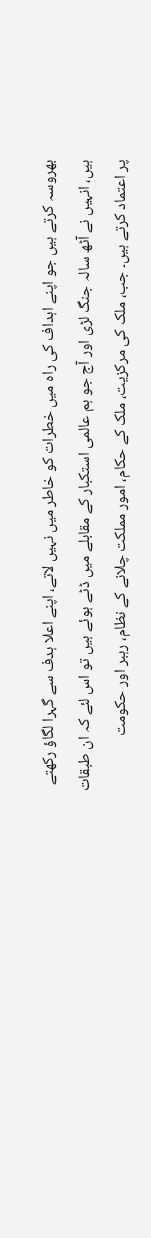بھروسہ کرتے ہیں جو اپنے اہداف کی راہ میں خطرات کو خاطر میں نہیں لاتے، اپنے اعلا ہدف سے گہرا لگاؤ رکھتے ہیں، انہیں نے آٹھ سالہ جنگ لڑی اور آج جو ہم عالمی استکبار کے مقابلے میں ڈٹے ہوئے ہیں تو اس لئے کہ ان طبقات پر اعتماد کرتے ہیں۔ جب، ملک کی مرکزیت، ملک کے حکام، امور مملکت چلانے کے نظام، رہبر اور حکومت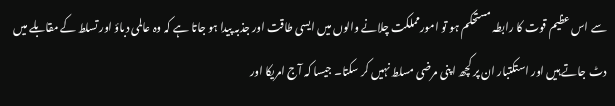سے اس عظیم قوت کا رابطہ مستحکم ہو تو امورمملکت چلانے والوں میں ایسی طاقت اور جذبہ پیدا ہو جاتا ہے کہ وہ عالمی دباؤ اور تسلط کے مقابلے میں دٹ جاتے ہیں اور استکتبار ان پر کچھ اپنی مرضی مسلط نہیں کر سکتا۔ جیسا کہ آج امریکا اور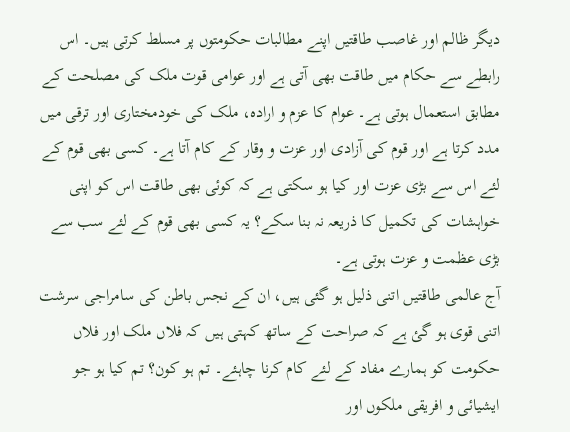دیگر ظالم اور غاصب طاقتیں اپنے مطالبات حکومتوں پر مسلط کرتی ہیں۔ اس رابطے سے حکام میں طاقت بھی آتی ہے اور عوامی قوت ملک کی مصلحت کے مطابق استعمال ہوتی ہے۔ عوام کا عزم و ارادہ، ملک کی خودمختاری اور ترقی میں مدد کرتا ہے اور قوم کی آزادی اور عزت و وقار کے کام آتا ہے۔ کسی بھی قوم کے لئے اس سے بڑی عزت اور کیا ہو سکتی ہے کہ کوئی بھی طاقت اس کو اپنی خواہشات کی تکمیل کا ذریعہ نہ بنا سکے؟ یہ کسی بھی قوم کے لئے سب سے بڑی عظمت و عزت ہوتی ہے۔
آج عالمی طاقتیں اتنی ذلیل ہو گئی ہیں، ان کے نجس باطن کی سامراجی سرشت اتنی قوی ہو گئ ہے کہ صراحت کے ساتھ کہتی ہیں کہ فلاں ملک اور فلاں حکومت کو ہمارے مفاد کے لئے کام کرنا چاہئے۔ تم ہو کون؟ تم کیا ہو جو ایشیائی و افریقی ملکوں اور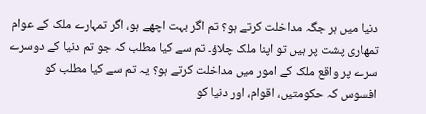دنیا میں ہر جگہ مداخلت کرتے ہو؟ تم اگر بہت اچھے ہو، اگر تمہارے ملک کے عوام تمھاری پشت پر ہیں تو اپنا ملک چلاؤ۔ تم سے کیا مطلب کہ جو تم دنیا کے دوسرے سرے پر واقع ملک کے امور میں مداخلت کرتے ہو؟ یہ تم سے کیا مطلب کو افسوس کہ حکومتیں، اقوام، اور دنیا کو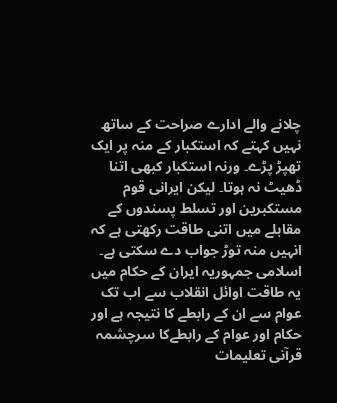چلانے والے ادارے صراحت کے ساتھ نہیں کہتے کہ استکبار کے منہ پر ایک تھپڑ پڑے۔ ورنہ استکبار کبھی اتنا ڈھیٹ نہ ہوتا۔ لیکن ایرانی قوم مستکبرین اور تسلط پسندوں کے مقابلے میں اتنی طاقت رکھتی ہے کہ انہیں منہ توڑ جواب دے سکتی ہے۔ اسلامی جمہوریہ ایران کے حکام میں یہ طاقت اوائل انقلاب سے اب تک عوام سے ان کے رابطے کا نتیجہ ہے اور حکام اور عوام کے رابطےکا سرچشمہ قرآنی تعلیمات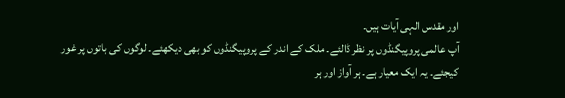اور مقدس الہی آیات ہیں۔
آپ عالمی پروپیگنڈوں پر نظر ڈالئے۔ ملک کے اندر کے پروپیگنڈوں کو بھی دیکھئے۔ لوگوں کی باتوں پر غور کیجئے۔ یہ ایک معیار ہے۔ ہر آواز اور ہر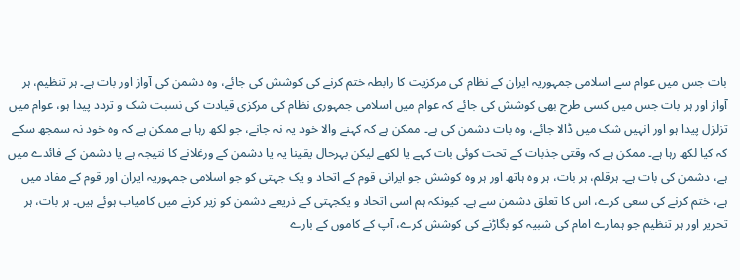بات جس میں عوام سے اسلامی جمہوریہ ایران کے نظام کی مرکزیت کا رابطہ ختم کرنے کی کوشش کی جائے، وہ دشمن کی آواز اور بات ہے۔ ہر تنظیم، ہر آواز اور ہر بات جس میں کسی طرح بھی کوشش کی جائے کہ عوام میں اسلامی جمہوری نظام کی مرکزی قیادت کی نسبت شک و تردد پیدا ہو، عوام میں تزلزل پیدا ہو اور انہیں شک میں ڈالا جائے، وہ بات دشمن کی ہے۔ ممکن ہے کہ کہنے والا خود یہ نہ جانے، جو لکھ رہا ہے ممکن ہے کہ وہ خود نہ سمجھ سکے کہ کیا لکھ رہا ہے۔ ممکن ہے کہ وقتی جذبات کے تحت کوئی بات کہے یا لکھے لیکن بہرحال یقینا یہ یا دشمن کے ورغلانے کا نتیجہ ہے یا دشمن کے فائدے میں ہے، دشمن کی بات ہے۔ ہرقلم، ہر بات، ہر وہ ہاتھ اور ہر وہ کوشش جو ایرانی قوم کے اتحاد و یک جہتی کو جو اسلامی جمہوریہ ایران اور قوم کے مفاد میں ہے، ختم کرنے کی سعی کرے، اس کا تعلق دشمن سے ہے۔ کیونکہ ہم اسی اتحاد و یکجہتی کے ذریعے دشمن کو زیر کرنے میں کامیاب ہوئے ہیں۔ ہر بات، ہر تحریر اور ہر تنظیم جو ہمارے امام کی شبیہ کو بگاڑنے کی کوشش کرے، آپ کے کاموں کے بارے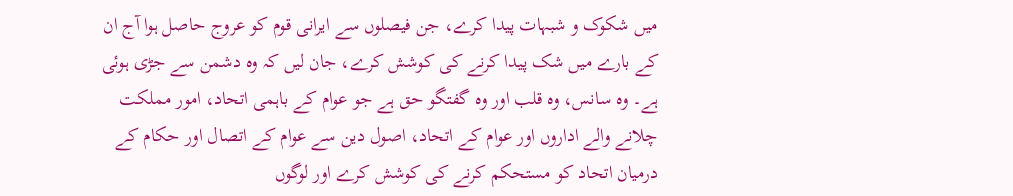میں شکوک و شبہات پیدا کرے، جن فیصلوں سے ایرانی قوم کو عروج حاصل ہوا آج ان کے بارے میں شک پیدا کرنے کی کوشش کرے، جان لیں کہ وہ دشمن سے جڑی ہوئی ہے۔ وہ سانس، وہ قلب اور وہ گفتگو حق ہے جو عوام کے باہمی اتحاد، امور مملکت چلانے والے اداروں اور عوام کے اتحاد، اصول دین سے عوام کے اتصال اور حکام کے درمیان اتحاد کو مستحکم کرنے کی کوشش کرے اور لوگوں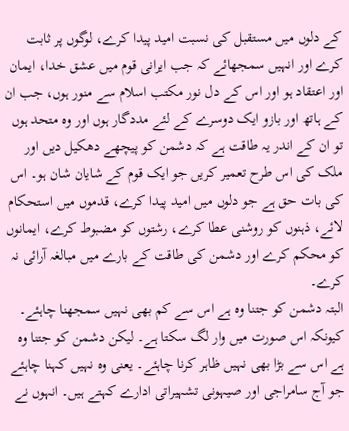کے دلوں میں مستقبل کی نسبت امید پیدا کرے، لوگوں پر ثابت کرے اور انہیں سمجھائے کہ جب ایرانی قوم میں عشق خدا، ایمان اور اعتقاد ہو اور اس کے دل نور مکتب اسلام سے منور ہوں، جب ان کے ہاتھ اور بازو ایک دوسرے کے لئے مددگار ہوں اور وہ متحد ہوں تو ان کے اندر یہ طاقت ہے کہ دشمن کو پیچھے دھکیل دیں اور ملک کی اس طرح تعمیر کریں جو ایک قوم کے شایان شان ہو۔ اس کی بات حق ہے جو دلوں میں امید پیدا کرے، قدموں میں استحکام لائے، ذہنوں کو روشنی عطا کرے، رشتوں کو مضبوط کرے، ایمانوں کو محکم کرے اور دشمن کی طاقت کے بارے میں مبالغہ آرائی نہ کرے۔
البتہ دشمن کو جتنا وہ ہے اس سے کم بھی نہیں سمجھنا چاہئے۔ کیونکہ اس صورت میں وار لگ سکتا ہے۔ لیکن دشمن کو جتنا وہ ہے اس سے بڑا بھی نہیں ظاہر کرنا چاہئے۔ یعنی وہ نہیں کہنا چاہئے جو آج سامراجی اور صیہونی تشہیراتی ادارے کہتے ہیں۔ انہوں نے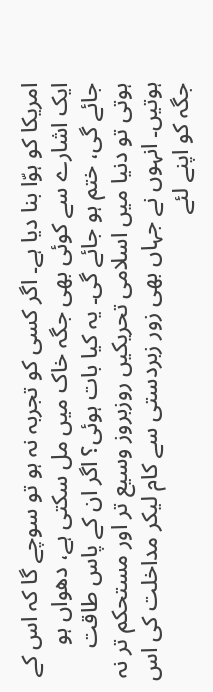امریکا کو ہوّا بنا دیا ہے۔ اگر کسی کو تجربہ نہ ہو تو سوچے گا کہ اس کے ایک اشارے سے کوئی بھی جگہ خاک میں مل سکتی ہے، دھواں ہو جائے گی، ختم ہو جائے گی۔ یہ کیا بات ہوئی؟ اگر ان کے پاس طاقت ہوتی تو دنیا میں اسلامی تحریکیں روزبروز وسیع تر اور مستحکم تر نہ ہوتیں۔ انہوں نے جہاں بھی زور زبردستی سے کام لیکر مداخلت کی اس جگہ کو اپنے لئے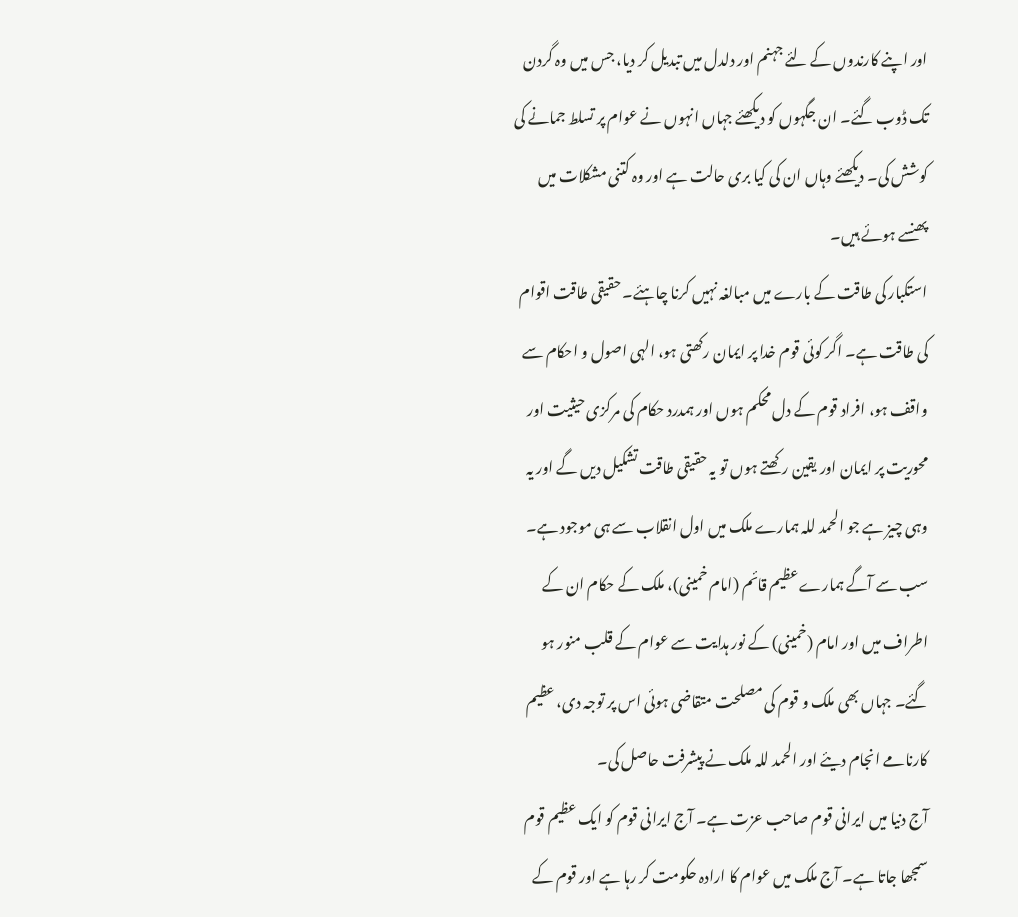اور اپنے کارندوں کے لئے جہنم اور دلدل میں تبدیل کر دیا، جس میں وہ گردن تک ڈوب گئے۔ ان جگہوں کو دیکھئے جہاں انہوں نے عوام پر تسلط جمانے کی کوشش کی۔ دیکھئے وہاں ان کی کیا بری حالت ہے اور وہ کتنی مشکلات میں پھنسے ہوئے ہیں۔
استکبار کی طاقت کے بارے میں مبالغہ نہیں کرنا چاہئے۔ حقیقی طاقت اقوام کی طاقت ہے۔ اگر کوئی قوم خدا پر ایمان رکھتی ہو، الہی اصول و احکام سے واقف ہو، افراد قوم کے دل محکم ہوں اور ہمدرد حکام کی مرکزی حیثیت اور محوریت پر ایمان اور یقین رکھتے ہوں تو یہ حقیقی طاقت تشکیل دیں گے اور یہ وہی چیز ہے جو الحمد للہ ہمارے ملک میں اول انقلاب سے ہی موجود ہے۔ سب سے آگے ہمارے عظیم قائم (امام خمینی)، ملک کے حکام ان کے اطراف میں اور امام (خمینی) کے نور ہدایت سے عوام کے قلب منور ہو گئے۔ جہاں بھی ملک و قوم کی مصلحت متقاضی ہوئی اس پر توجہ دی، عظیم کارنامے انجام دیئے اور الحمد للہ ملک نے پیشرفت حاصل کی۔
آج دنیا میں ایرانی قوم صاحب عزت ہے۔ آج ایرانی قوم کو ایک عظیم قوم سمجھا جاتا ہے۔ آج ملک میں عوام کا ارادہ حکومت کر رہا ہے اور قوم کے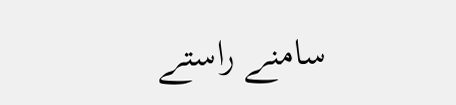سامنے راستے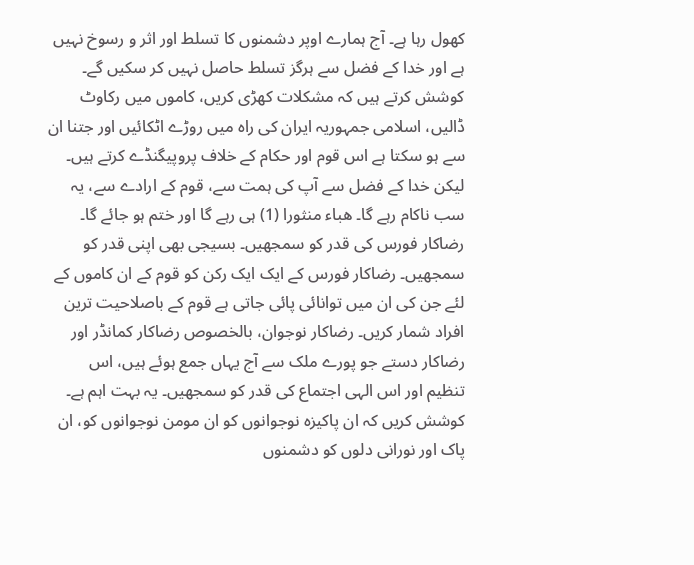کھول رہا ہے۔ آج ہمارے اوپر دشمنوں کا تسلط اور اثر و رسوخ نہیں ہے اور خدا کے فضل سے ہرگز تسلط حاصل نہیں کر سکیں گے۔ کوشش کرتے ہیں کہ مشکلات کھڑی کریں، کاموں میں رکاوٹ ڈالیں، اسلامی جمہوریہ ایران کی راہ میں روڑے اٹکائیں اور جتنا ان سے ہو سکتا ہے اس قوم اور حکام کے خلاف پروپیگنڈے کرتے ہیں۔ لیکن خدا کے فضل سے آپ کی ہمت سے، قوم کے ارادے سے، یہ سب ناکام رہے گا۔ ھباء منثورا (1) ہی رہے گا اور ختم ہو جائے گا۔
رضاکار فورس کی قدر کو سمجھیں۔ بسیجی بھی اپنی قدر کو سمجھیں۔ رضاکار فورس کے ایک ایک رکن کو قوم کے ان کاموں کے لئے جن کی ان میں توانائی پائی جاتی ہے قوم کے باصلاحیت ترین افراد شمار کریں۔ رضاکار نوجوان، بالخصوص رضاکار کمانڈر اور رضاکار دستے جو پورے ملک سے آج یہاں جمع ہوئے ہیں، اس تنظیم اور اس الہی اجتماع کی قدر کو سمجھیں۔ یہ بہت اہم ہے۔ کوشش کریں کہ ان پاکیزہ نوجوانوں کو ان مومن نوجوانوں کو، ان پاک اور نورانی دلوں کو دشمنوں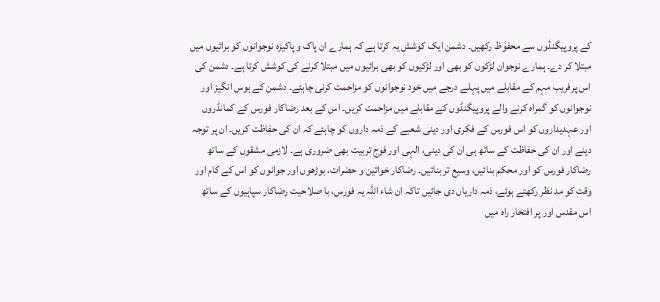کے پروپیگنڈوں سے محفوظ رکھیں۔ دشمن ایک کوشش یہ کرتا ہے کہ ہمارے ان پاک و پاکیزہ نوجوانوں کو برائیوں میں مبتلا کر دے۔ ہمارے نوجوان لڑکوں کو بھی اور لڑکیوں کو بھی برائیوں میں مبتلا کرنے کی کوشش کرتا ہے۔ دشمن کی اس پرفریب مہم کے مقابلے میں پہلے درجے میں خود نوجوانوں کو مزاحمت کرنی چاہئے۔ دشمن کے ہوس انگیز اور نوجوانوں کو گمراہ کرنے والے پروپیگنڈوں کے مقابلے میں مزاحمت کریں۔ اس کے بعد رضاکار فورس کے کمانڈروں اور عہدیداروں کو اس فورس کے فکری اور دینی شعبے کے ذمہ داروں کو چاہئے کہ ان کی حفاظت کریں۔ ان پر توجہ دینے اور ان کی حفاظت کے ساتھ ہی ان کی دینی، الہی اور فوج تربیت بھی ضروری ہے۔ لازمی مشقوں کے ساتھ رضاکار فورس کو اور محکم بنائیں، وسیع تر بنائیں۔ رضاکار خواتین و حضرات، بوڑھوں اور جوانوں کو اس کے کام اور وقت کو مد نظر رکھتے ہوئے، ذمہ داریاں دی جائیں تاکہ ان شاء اللہ یہ فورس، با صلاحیت رضاکار سپاہیوں کے ساتھ اس مقدس اور پر افتخار راہ میں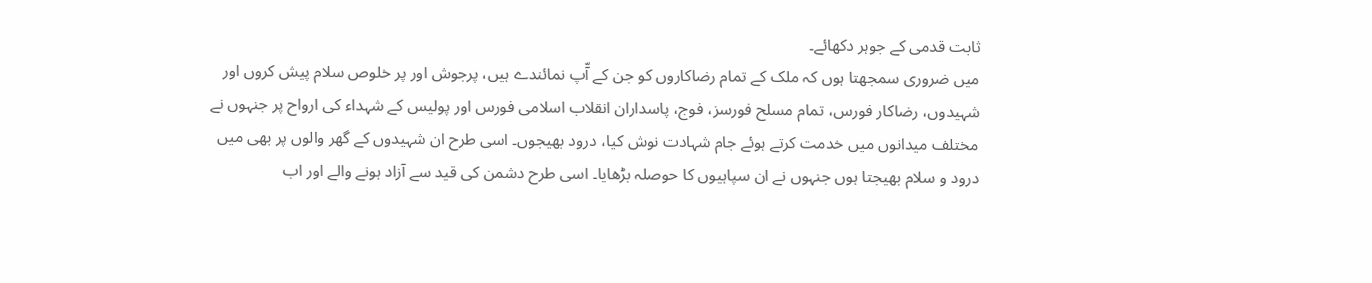ثابت قدمی کے جوہر دکھائے۔
میں ضروری سمجھتا ہوں کہ ملک کے تمام رضاکاروں کو جن کے آّپ نمائندے ہیں، پرجوش اور پر خلوص سلام پیش کروں اور شہیدوں، رضاکار فورس، تمام مسلح فورسز، فوج، پاسداران انقلاب اسلامی فورس اور پولیس کے شہداء کی ارواح پر جنہوں نے مختلف میدانوں میں خدمت کرتے ہوئے جام شہادت نوش کیا، درود بھیجوں۔ اسی طرح ان شہیدوں کے گھر والوں پر بھی میں درود و سلام بھیجتا ہوں جنہوں نے ان سپاہیوں کا حوصلہ بڑھایا۔ اسی طرح دشمن کی قید سے آزاد ہونے والے اور اب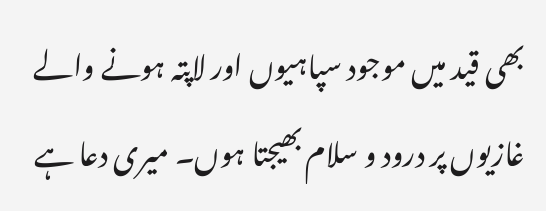بھی قید میں موجود سپاہیوں اور لاپتہ ہونے والے غازیوں پر درود و سلام بھیجتا ہوں۔ میری دعا ہے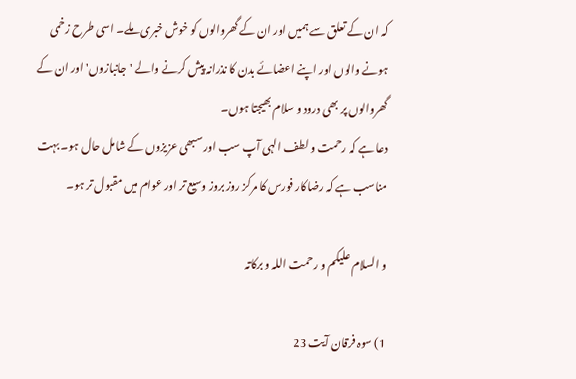کہ ان کے تعلق سے ہمیں اور ان کے گھروالوں کو خوش خبری ملے۔ اسی طرح زخمی ہونے والوں اور اپنے اعضائے بدن کا نذرانہ پیش کرنے والے 'جانبازوں' اور ان کے گھروالوں پر بھی درود و سلام بھیجتا ہوں۔
دعا ہے کہ رحمت و لطف الہی آپ سب اور سبھی عزیزوں کے شامل حال ہو۔ بہت مناسب ہے کہ رضاکار فورس کا مرکز روز بروز وسیع تر اور عوام میں مقبول تر ہو۔

و السلام علیکم و رحمت اللہ و برکاتہ

1) سوہ فرقان آیت 23